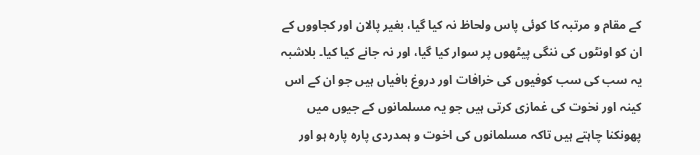کے مقام و مرتبہ کا کوئی پاس ولحاظ نہ کیا گیا، بغیر پالان اور کجاووں کے ان کو اونٹوں کی ننگی پیٹھوں پر سوار کیا گیا، اور نہ جانے کیا کیا۔ بلاشبہ یہ سب کی سب کوفیوں کی خرافات اور دروغ بافیاں ہیں جو ان کے اس کینہ اور نخوت کی غمازی کرتی ہیں جو یہ مسلمانوں کے جیوں میں پھونکنا چاہتے ہیں تاکہ مسلمانوں کی اخوت و ہمدردی پارہ پارہ ہو اور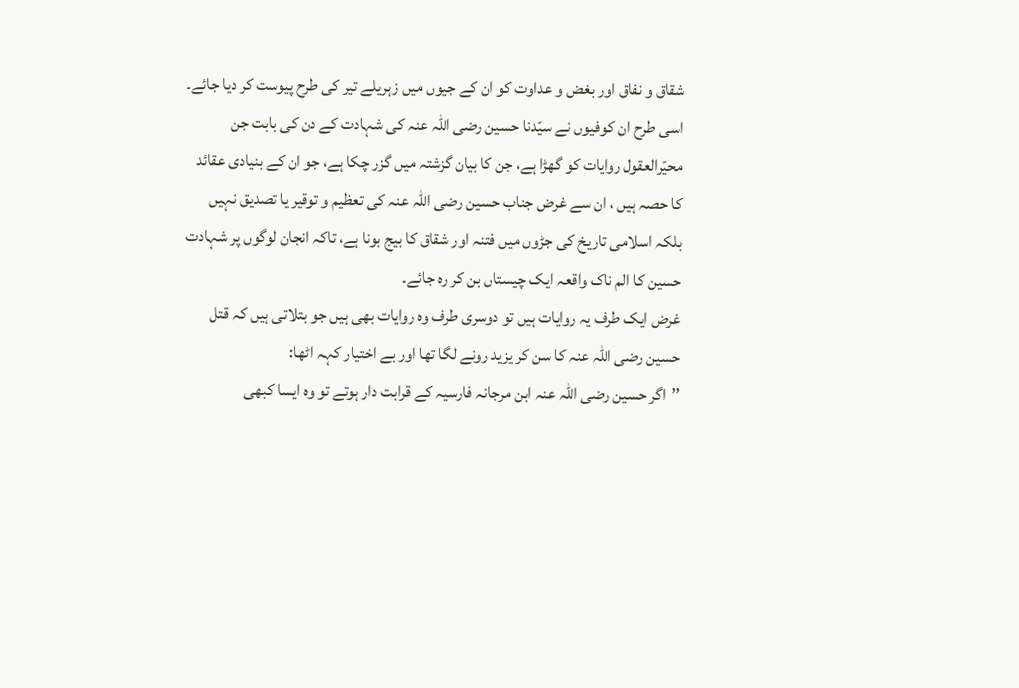شقاق و نفاق اور بغض و عداوت کو ان کے جیوں میں زہریلے تیر کی طرح پیوست کر دیا جائے۔ اسی طرح ان کوفیوں نے سیّدنا حسین رضی اللہ عنہ کی شہادت کے دن کی بابت جن محیّرالعقول روایات کو گھڑا ہے، جن کا بیان گزشتہ میں گزر چکا ہے، جو ان کے بنیادی عقائد کا حصہ ہیں ، ان سے غرض جناب حسین رضی اللہ عنہ کی تعظیم و توقیر یا تصدیق نہیں بلکہ اسلامی تاریخ کی جڑوں میں فتنہ اور شقاق کا بیج بونا ہے، تاکہ انجان لوگوں پر شہادت حسین کا الم ناک واقعہ ایک چیستاں بن کر رہ جائے۔
غرض ایک طرف یہ روایات ہیں تو دوسری طرف وہ روایات بھی ہیں جو بتلاتی ہیں کہ قتل حسین رضی اللہ عنہ کا سن کر یزید رونے لگا تھا اور بے اختیار کہہ اٹھا:
’’اگر حسین رضی اللہ عنہ ابن مرجانہ فارسیہ کے قرابت دار ہوتے تو وہ ایسا کبھی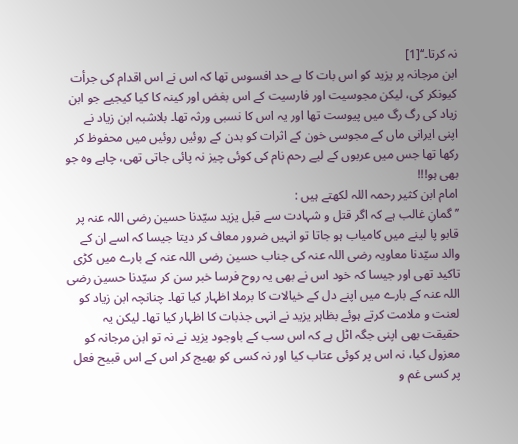نہ کرتا۔‘‘[1]
ابن مرجانہ پر یزید کو اس بات کا بے حد افسوس تھا کہ اس نے اس اقدام کی جرأت کیونکر کی، لیکن مجوسیت اور فارسیت کے اس بغض اور کینہ کا کیا کیجیے جو ابن زیاد کی رگ رگ میں پیوست تھا اور یہ اس کا نسبی ورثہ تھا۔ بلاشبہ ابن زیاد نے اپنی ایرانی ماں کے مجوسی خون کے اثرات کو بدن کے روئیں روئیں میں محفوظ کر رکھا تھا جس میں عربوں کے لیے رحم نام کی کوئی چیز نہ پائی جاتی تھی، چاہے وہ جو بھی ہو!!!
امام ابن کثیر رحمہ اللہ لکھتے ہیں :
’’گمانِ غالب ہے کہ اگر قتل و شہادت سے قبل یزید سیّدنا حسین رضی اللہ عنہ پر قابو پا لینے میں کامیاب ہو جاتا تو انہیں ضرور معاف کر دیتا جیسا کہ اسے ان کے والد سیّدنا معاویہ رضی اللہ عنہ کی جناب حسین رضی اللہ عنہ کے بارے میں کڑی تاکید تھی اور جیسا کہ خود اس نے بھی یہ روح فرسا خبر سن کر سیّدنا حسین رضی اللہ عنہ کے بارے میں اپنے دل کے خیالات کا برملا اظہار کیا تھا۔ چنانچہ ابن زیاد کو لعنت و ملامت کرتے ہوئے بظاہر یزید نے انہی جذبات کا اظہار کیا تھا۔ لیکن یہ حقیقت بھی اپنی جگہ اٹل ہے کہ اس سب کے باوجود یزید نے نہ تو ابن مرجانہ کو معزول کیا، نہ اس پر کوئی عتاب کیا اور نہ کسی کو بھیج کر اس کے اس قبیح فعل پر کسی غم و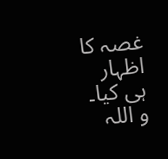غصہ کا اظہار ہی کیا۔ و اللہ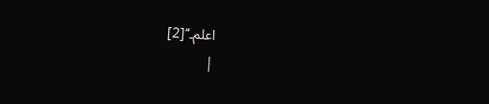اعلم۔‘‘[2]
|